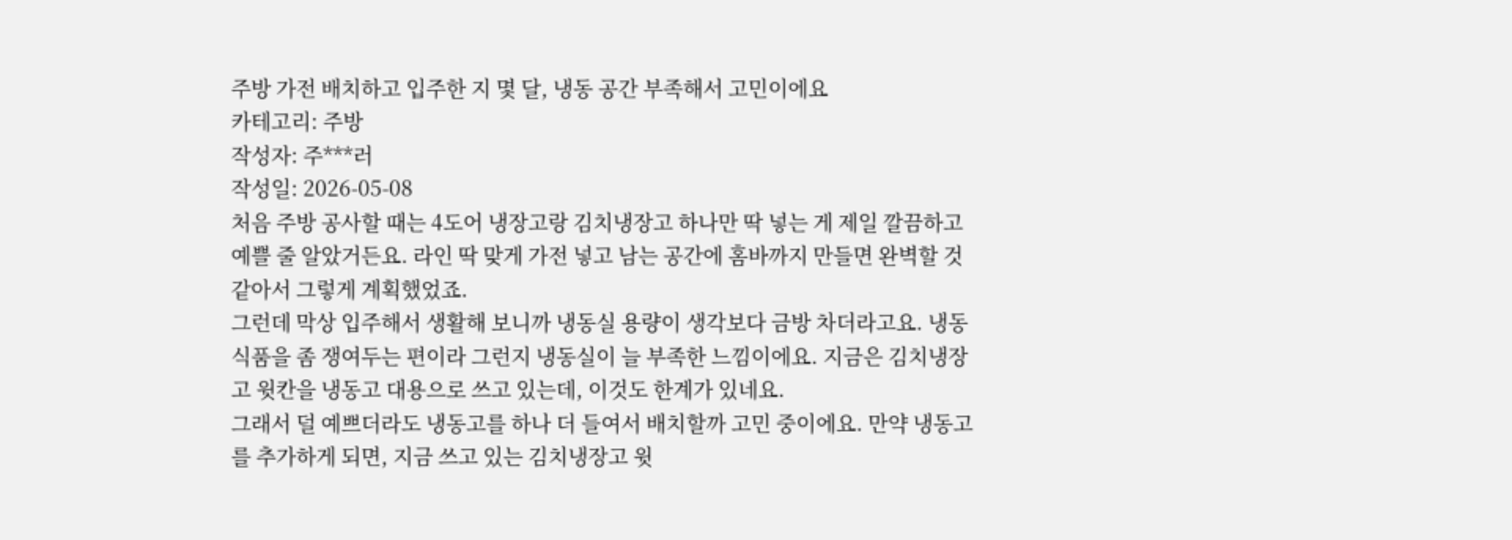주방 가전 배치하고 입주한 지 몇 달, 냉동 공간 부족해서 고민이에요
카테고리: 주방
작성자: 주***러
작성일: 2026-05-08
처음 주방 공사할 때는 4도어 냉장고랑 김치냉장고 하나만 딱 넣는 게 제일 깔끔하고 예쁠 줄 알았거든요. 라인 딱 맞게 가전 넣고 남는 공간에 홈바까지 만들면 완벽할 것 같아서 그렇게 계획했었죠.
그런데 막상 입주해서 생활해 보니까 냉동실 용량이 생각보다 금방 차더라고요. 냉동식품을 좀 쟁여두는 편이라 그런지 냉동실이 늘 부족한 느낌이에요. 지금은 김치냉장고 윗칸을 냉동고 대용으로 쓰고 있는데, 이것도 한계가 있네요.
그래서 덜 예쁘더라도 냉동고를 하나 더 들여서 배치할까 고민 중이에요. 만약 냉동고를 추가하게 되면, 지금 쓰고 있는 김치냉장고 윗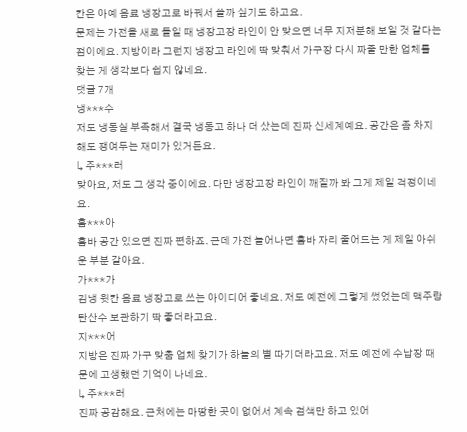칸은 아예 음료 냉장고로 바꿔서 쓸까 싶기도 하고요.
문제는 가전을 새로 들일 때 냉장고장 라인이 안 맞으면 너무 지저분해 보일 것 같다는 점이에요. 지방이라 그런지 냉장고 라인에 딱 맞춰서 가구장 다시 짜줄 만한 업체를 찾는 게 생각보다 쉽지 않네요.
댓글 7개
냉***수
저도 냉동실 부족해서 결국 냉동고 하나 더 샀는데 진짜 신세계예요. 공간은 좀 차지해도 쟁여두는 재미가 있거든요.
↳ 주***러
맞아요, 저도 그 생각 중이에요. 다만 냉장고장 라인이 깨질까 봐 그게 제일 걱정이네요.
홈***아
홈바 공간 있으면 진짜 편하죠. 근데 가전 늘어나면 홈바 자리 줄어드는 게 제일 아쉬운 부분 같아요.
가***가
김냉 윗칸 음료 냉장고로 쓰는 아이디어 좋네요. 저도 예전에 그렇게 썼었는데 맥주랑 탄산수 보관하기 딱 좋더라고요.
지***어
지방은 진짜 가구 맞춤 업체 찾기가 하늘의 별 따기더라고요. 저도 예전에 수납장 때문에 고생했던 기억이 나네요.
↳ 주***러
진짜 공감해요. 근처에는 마땅한 곳이 없어서 계속 검색만 하고 있어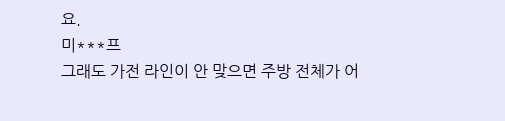요.
미***프
그래도 가전 라인이 안 맞으면 주방 전체가 어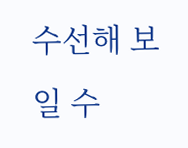수선해 보일 수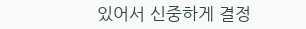있어서 신중하게 결정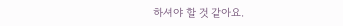하셔야 할 것 같아요.